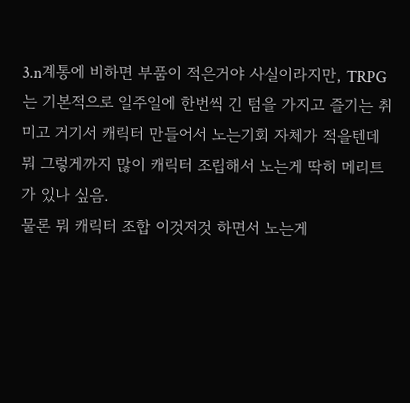3.n계통에 비하면 부품이 적은거야 사실이라지만, TRPG는 기본적으로 일주일에 한번씩 긴 텀을 가지고 즐기는 취미고 거기서 캐릭터 만들어서 노는기회 자체가 적을텐데 뭐 그렇게까지 많이 캐릭터 조립해서 노는게 딱히 메리트가 있나 싶음.
물론 뭐 캐릭터 조합 이것저것 하면서 노는게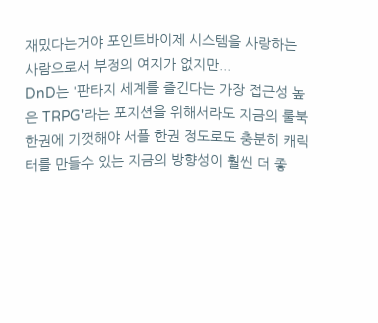재밌다는거야 포인트바이제 시스템을 사랑하는 사람으로서 부정의 여지가 없지만...
DnD는 '판타지 세계를 즐긴다는 가장 접근성 높은 TRPG'라는 포지션을 위해서라도 지금의 룰북 한권에 기껏해야 서플 한권 정도로도 충분히 캐릭터를 만들수 있는 지금의 방향성이 훨씬 더 좋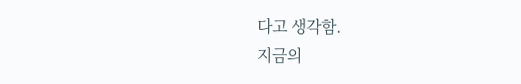다고 생각함.
지금의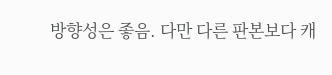방향성은 좋음. 다만 다른 판본보다 캐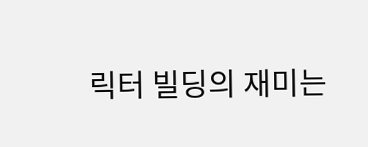릭터 빌딩의 재미는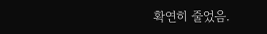확연히 줄었음.